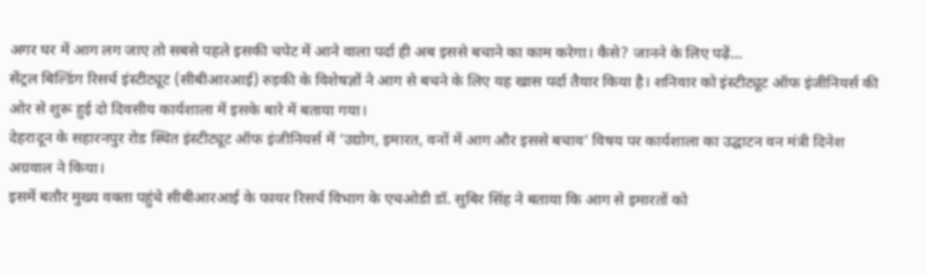अगर घर में आग लग जाए तो सबसे पहले इसकी चपेट में आने वाला पर्दा ही अब इससे बचाने का काम करेगा। कैसे? जानने के लिए पढ़ें...
सेंट्रल बिल्डिंग रिसर्च इंस्टीट्यूट (सीबीआरआई) रुड़की के विशेषज्ञों ने आग से बचने के लिए यह खास पर्दा तैयार किया है। शनिवार को इंस्टीट्यूट ऑफ इंजीनियर्स की ओर से शुरू हुई दो दिवसीय कार्यशाला में इसके बारे में बताया गया।
देहरादून के सहारनपुर रोड स्थित इंस्टीट्यूट ऑफ इंजीनियर्स में ‘उद्योग, इमारत, वनों में आग और इससे बचाव’ विषय पर कार्यशाला का उद्घाटन वन मंत्री दिनेश अग्रवाल ने किया।
इसमें बतौर मुख्य वक्ता पहुंचे सीबीआरआई के फायर रिसर्च विभाग के एचओडी डॉ. सुबिर सिंह ने बताया कि आग से इमारतों को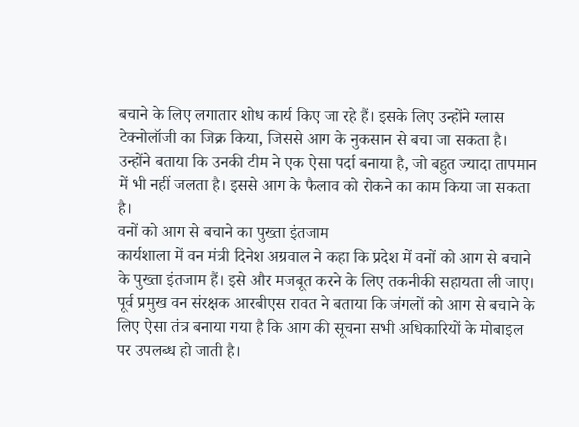बचाने के लिए लगातार शोध कार्य किए जा रहे हैं। इसके लिए उन्होंने ग्लास टेक्नोलॉजी का जिक्र किया, जिससे आग के नुकसान से बचा जा सकता है।
उन्होंने बताया कि उनकी टीम ने एक ऐसा पर्दा बनाया है, जो बहुत ज्यादा तापमान में भी नहीं जलता है। इससे आग के फैलाव को रोकने का काम किया जा सकता है।
वनों को आग से बचाने का पुख्ता इंतजाम
कार्यशाला में वन मंत्री दिनेश अग्रवाल ने कहा कि प्रदेश में वनों को आग से बचाने के पुख्ता इंतजाम हैं। इसे और मजबूत करने के लिए तकनीकी सहायता ली जाए।
पूर्व प्रमुख वन संरक्षक आरबीएस रावत ने बताया कि जंगलों को आग से बचाने के लिए ऐसा तंत्र बनाया गया है कि आग की सूचना सभी अधिकारियों के मोबाइल पर उपलब्ध हो जाती है।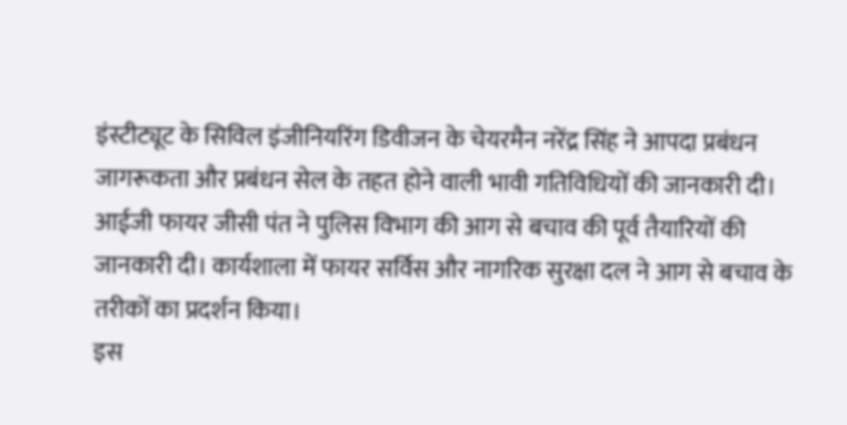इंस्टीट्यूट के सिविल इंजीनियरिंग डिवीजन के चेयरमैन नरेंद्र सिंह ने आपदा प्रबंधन जागरूकता और प्रबंधन सेल के तहत होने वाली भावी गतिविधियों की जानकारी दी।
आईजी फायर जीसी पंत ने पुलिस विभाग की आग से बचाव की पूर्व तैयारियों की जानकारी दी। कार्यशाला में फायर सर्विस और नागरिक सुरक्षा दल ने आग से बचाव के तरीकों का प्रदर्शन किया।
इस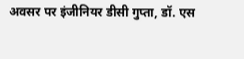अवसर पर इंजीनियर डीसी गुप्ता, डॉ. एस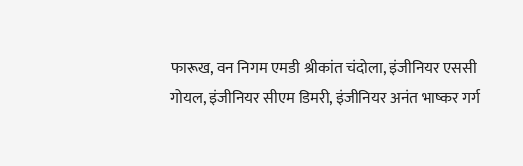फारूख, वन निगम एमडी श्रीकांत चंदोला, इंजीनियर एससी गोयल, इंजीनियर सीएम डिमरी, इंजीनियर अनंत भाष्कर गर्ग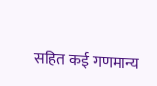सहित कई गणमान्य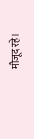मौजूद रहे।